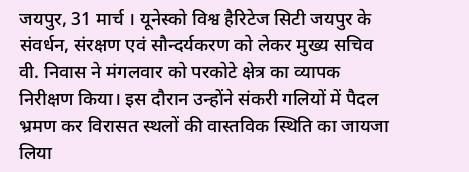जयपुर, 31 मार्च । यूनेस्को विश्व हैरिटेज सिटी जयपुर के संवर्धन, संरक्षण एवं सौन्दर्यकरण को लेकर मुख्य सचिव वी. निवास ने मंगलवार को परकोटे क्षेत्र का व्यापक निरीक्षण किया। इस दौरान उन्होंने संकरी गलियों में पैदल भ्रमण कर विरासत स्थलों की वास्तविक स्थिति का जायजा लिया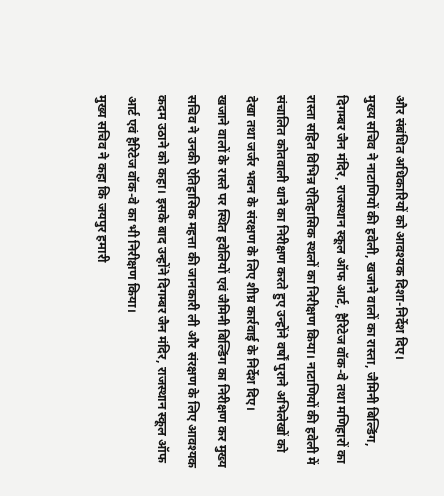और संबंधित अधिकारियों को आवश्यक दिशा-निर्देश दिए।
मुख्य सचिव ने नाटाणियों की हवेली, खजाने वालों का रास्ता, जैमिनी बिल्डिंग, दिगम्बर जैन मंदिर, राजस्थान स्कूल ऑफ आर्ट, हैरिटेज वॉक-वे तथा मणिहारों का रास्ता सहित विभिन्न ऐतिहासिक स्थलों का निरीक्षण किया। नाटाणियों की हवेली में संचालित कोतवाली थाने का निरीक्षण करते हुए उन्होंने वर्षों पुराने अभिलेखों को देखा तथा जर्जर भवन के संरक्षण के लिए शीघ्र कार्रवाई के निर्देश दिए।
खजाने वालों के रास्ते पर स्थित हवेलियों एवं जैमिनी बिल्डिंग का निरीक्षण कर मुख्य सचिव ने उनकी ऐतिहासिक महत्ता की जानकारी ली और संरक्षण के लिए आवश्यक कदम उठाने को कहा। इसके बाद उन्होंने दिगम्बर जैन मंदिर, राजस्थान स्कूल ऑफ आर्ट एवं हैरिटेज वॉक-वे का भी निरीक्षण किया।
मुख्य सचिव ने कहा कि जयपुर हमारी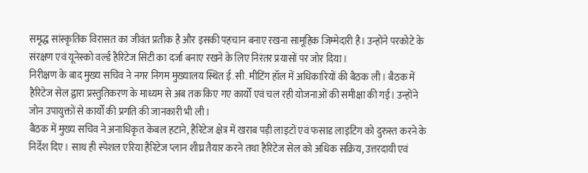समृद्ध सांस्कृतिक विरासत का जीवंत प्रतीक है और इसकी पहचान बनाए रखना सामूहिक जिम्मेदारी है। उन्होंने परकोटे के संरक्षण एवं यूनेस्को वर्ल्ड हैरिटेज सिटी का दर्जा बनाए रखने के लिए निरंतर प्रयासों पर जोर दिया।
निरीक्षण के बाद मुख्य सचिव ने नगर निगम मुख्यालय स्थित ई.सी. मीटिंग हॉल में अधिकारियों की बैठक ली। बैठक में हैरिटेज सेल द्वारा प्रस्तुतिकरण के माध्यम से अब तक किए गए कार्यों एवं चल रही योजनाओं की समीक्षा की गई। उन्होंने जोन उपायुक्तों से कार्यों की प्रगति की जानकारी भी ली।
बैठक में मुख्य सचिव ने अनाधिकृत केबल हटाने, हैरिटेज क्षेत्र में खराब पड़ी लाइटों एवं फसाड लाइटिंग को दुरुस्त करने के निर्देश दिए। साथ ही स्पेशल एरिया हैरिटेज प्लान शीघ्र तैयार करने तथा हैरिटेज सेल को अधिक सक्रिय, उत्तरदायी एवं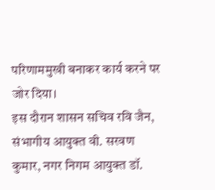परिणाममुखी बनाकर कार्य करने पर जोर दिया।
इस दौरान शासन सचिव रवि जैन, संभागीय आयुक्त वी. सरवण कुमार, नगर निगम आयुक्त डॉ.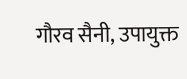गौरव सैनी, उपायुक्त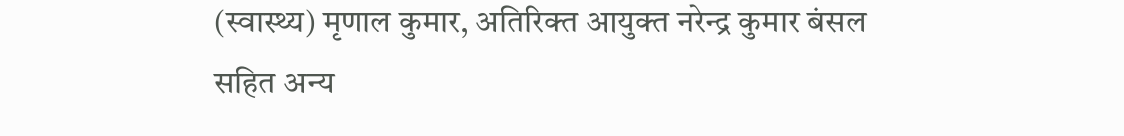(स्वास्थ्य) मृणाल कुमार, अतिरिक्त आयुक्त नरेन्द्र कुमार बंसल सहित अन्य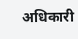अधिकारी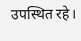उपस्थित रहे।